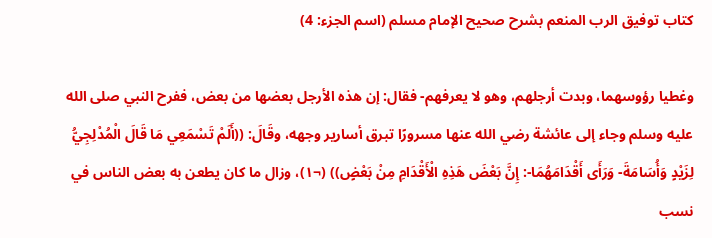كتاب توفيق الرب المنعم بشرح صحيح الإمام مسلم (اسم الجزء: 4)

وغطيا رؤوسهما، وبدت أرجلهم، وهو لا يعرفهم- فقال: إن هذه الأرجل بعضها من بعض، ففرح النبي صلى الله عليه وسلم وجاء إلى عائشة رضي الله عنها مسرورًا تبرق أسارير وجهه، وقَالَ: ((أَلَمْ تَسْمَعِي مَا قَالَ الْمُدْلِجِيُّ لِزَيْدٍ وَأُسَامَةَ- وَرَأَى أَقْدَامَهُمَا-: إِنَّ بَعْضَ هَذِهِ الْأَقْدَامِ مِنْ بَعْضٍ)) (¬١)، وزال ما كان يطعن به بعض الناس في نسب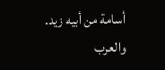أسامة من أبيه زيد.
والعرب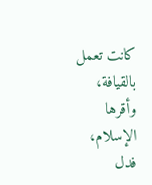كانت تعمل بالقيافة، وأقرها الإسلام، فدل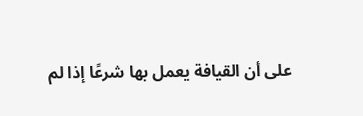على أن القيافة يعمل بها شرعًا إذا لم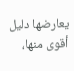يعارضها دليل أقوى منها،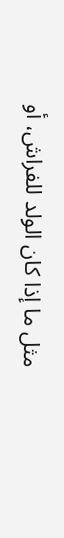مثل ما إذا كان الولد للفراش، أو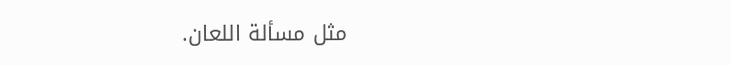مثل مسألة اللعان.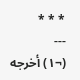* * *
---
(¬١) أخرجه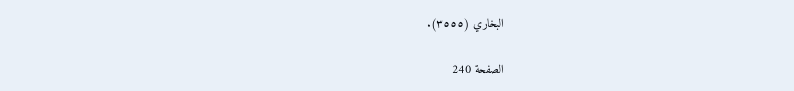البخاري (٣٥٥٥).

الصفحة 240